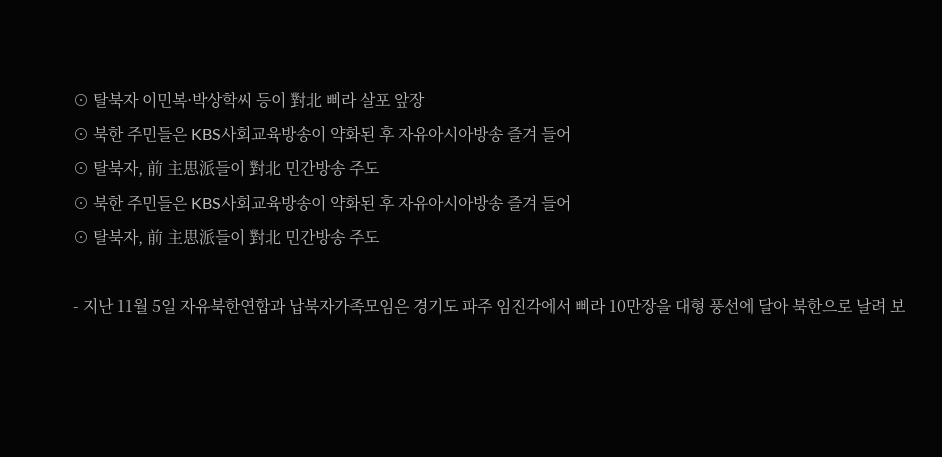⊙ 탈북자 이민복·박상학씨 등이 對北 삐라 살포 앞장
⊙ 북한 주민들은 KBS사회교육방송이 약화된 후 자유아시아방송 즐겨 들어
⊙ 탈북자, 前 主思派들이 對北 민간방송 주도
⊙ 북한 주민들은 KBS사회교육방송이 약화된 후 자유아시아방송 즐겨 들어
⊙ 탈북자, 前 主思派들이 對北 민간방송 주도

- 지난 11월 5일 자유북한연합과 납북자가족모임은 경기도 파주 임진각에서 삐라 10만장을 대형 풍선에 달아 북한으로 날려 보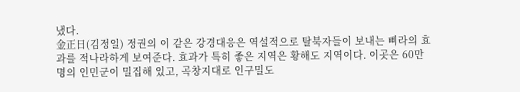냈다.
金正日(김정일) 정권의 이 같은 강경대응은 역설적으로 탈북자들이 보내는 삐라의 효과를 적나라하게 보여준다. 효과가 특히 좋은 지역은 황해도 지역이다. 이곳은 60만명의 인민군이 밀집해 있고, 곡창지대로 인구밀도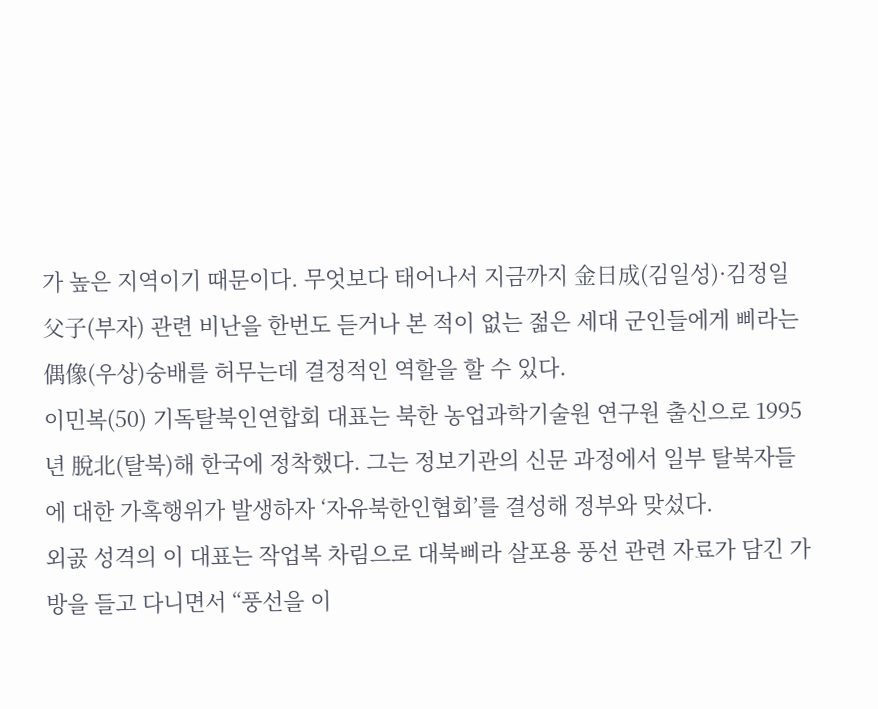가 높은 지역이기 때문이다. 무엇보다 태어나서 지금까지 金日成(김일성)·김정일 父子(부자) 관련 비난을 한번도 듣거나 본 적이 없는 젊은 세대 군인들에게 삐라는 偶像(우상)숭배를 허무는데 결정적인 역할을 할 수 있다.
이민복(50) 기독탈북인연합회 대표는 북한 농업과학기술원 연구원 출신으로 1995년 脫北(탈북)해 한국에 정착했다. 그는 정보기관의 신문 과정에서 일부 탈북자들에 대한 가혹행위가 발생하자 ‘자유북한인협회’를 결성해 정부와 맞섰다.
외곬 성격의 이 대표는 작업복 차림으로 대북삐라 살포용 풍선 관련 자료가 담긴 가방을 들고 다니면서 “풍선을 이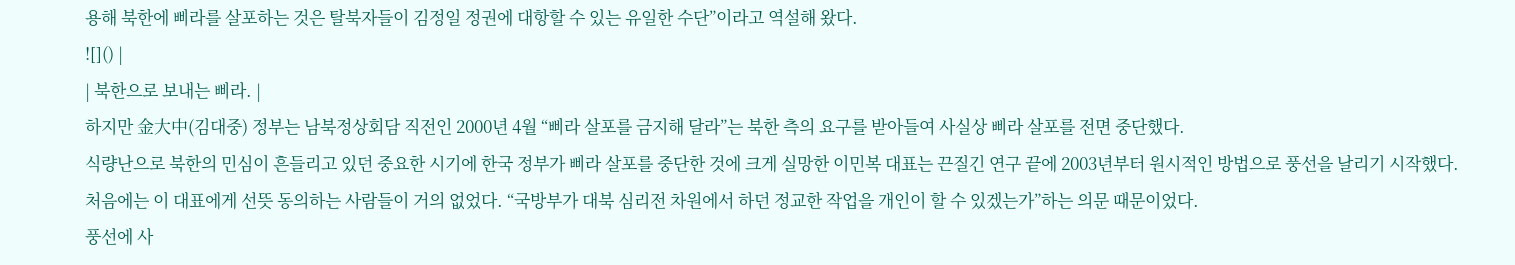용해 북한에 삐라를 살포하는 것은 탈북자들이 김정일 정권에 대항할 수 있는 유일한 수단”이라고 역설해 왔다.
![]() |
| 북한으로 보내는 삐라. |
하지만 金大中(김대중) 정부는 남북정상회담 직전인 2000년 4월 “삐라 살포를 금지해 달라”는 북한 측의 요구를 받아들여 사실상 삐라 살포를 전면 중단했다.
식량난으로 북한의 민심이 흔들리고 있던 중요한 시기에 한국 정부가 삐라 살포를 중단한 것에 크게 실망한 이민복 대표는 끈질긴 연구 끝에 2003년부터 원시적인 방법으로 풍선을 날리기 시작했다. 처음에는 이 대표에게 선뜻 동의하는 사람들이 거의 없었다. “국방부가 대북 심리전 차원에서 하던 정교한 작업을 개인이 할 수 있겠는가”하는 의문 때문이었다.
풍선에 사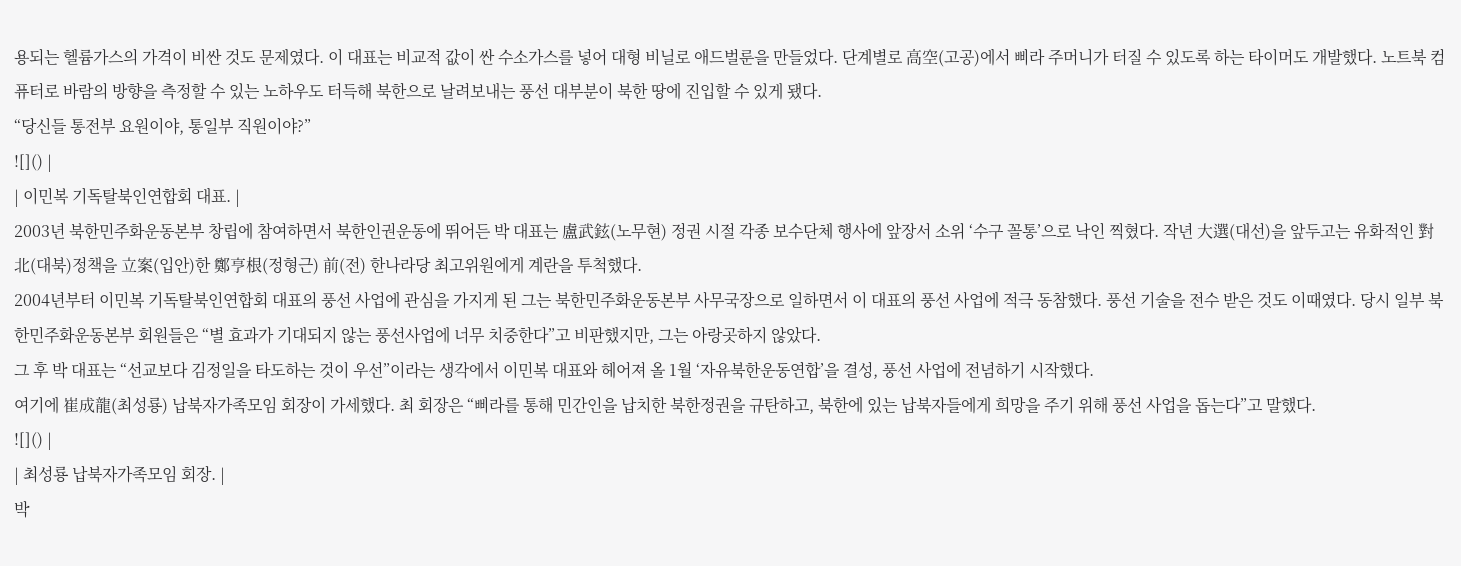용되는 헬륨가스의 가격이 비싼 것도 문제였다. 이 대표는 비교적 값이 싼 수소가스를 넣어 대형 비닐로 애드벌룬을 만들었다. 단계별로 高空(고공)에서 삐라 주머니가 터질 수 있도록 하는 타이머도 개발했다. 노트북 컴퓨터로 바람의 방향을 측정할 수 있는 노하우도 터득해 북한으로 날려보내는 풍선 대부분이 북한 땅에 진입할 수 있게 됐다.
“당신들 통전부 요원이야, 통일부 직원이야?”
![]() |
| 이민복 기독탈북인연합회 대표. |
2003년 북한민주화운동본부 창립에 참여하면서 북한인권운동에 뛰어든 박 대표는 盧武鉉(노무현) 정권 시절 각종 보수단체 행사에 앞장서 소위 ‘수구 꼴통’으로 낙인 찍혔다. 작년 大選(대선)을 앞두고는 유화적인 對北(대북)정책을 立案(입안)한 鄭亨根(정형근) 前(전) 한나라당 최고위원에게 계란을 투척했다.
2004년부터 이민복 기독탈북인연합회 대표의 풍선 사업에 관심을 가지게 된 그는 북한민주화운동본부 사무국장으로 일하면서 이 대표의 풍선 사업에 적극 동참했다. 풍선 기술을 전수 받은 것도 이때였다. 당시 일부 북한민주화운동본부 회원들은 “별 효과가 기대되지 않는 풍선사업에 너무 치중한다”고 비판했지만, 그는 아랑곳하지 않았다.
그 후 박 대표는 “선교보다 김정일을 타도하는 것이 우선”이라는 생각에서 이민복 대표와 헤어져 올 1월 ‘자유북한운동연합’을 결성, 풍선 사업에 전념하기 시작했다.
여기에 崔成龍(최성룡) 납북자가족모임 회장이 가세했다. 최 회장은 “삐라를 통해 민간인을 납치한 북한정권을 규탄하고, 북한에 있는 납북자들에게 희망을 주기 위해 풍선 사업을 돕는다”고 말했다.
![]() |
| 최성룡 납북자가족모임 회장. |
박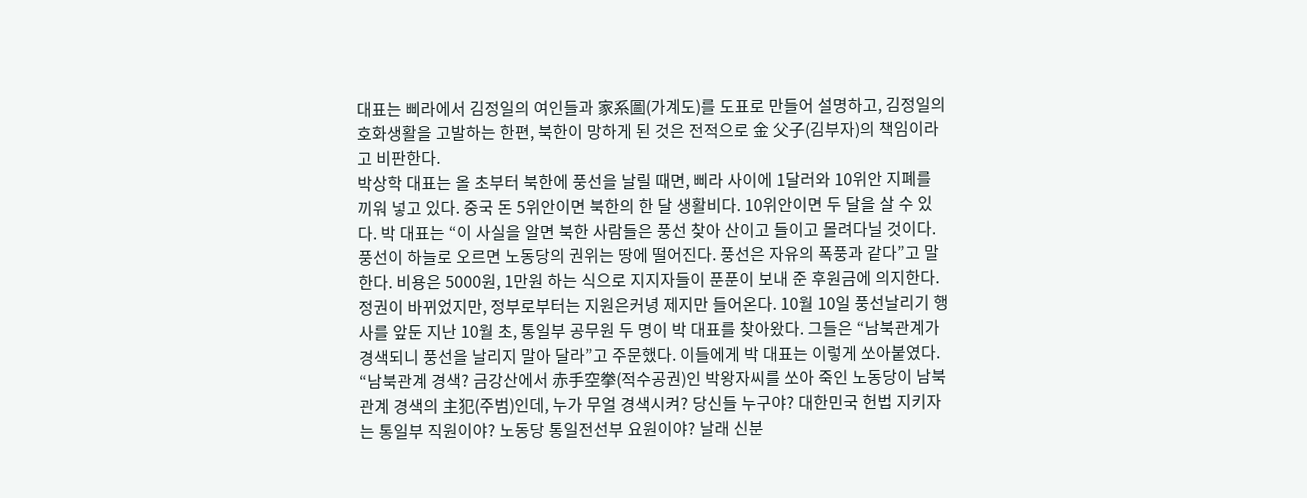대표는 삐라에서 김정일의 여인들과 家系圖(가계도)를 도표로 만들어 설명하고, 김정일의 호화생활을 고발하는 한편, 북한이 망하게 된 것은 전적으로 金 父子(김부자)의 책임이라고 비판한다.
박상학 대표는 올 초부터 북한에 풍선을 날릴 때면, 삐라 사이에 1달러와 10위안 지폐를 끼워 넣고 있다. 중국 돈 5위안이면 북한의 한 달 생활비다. 10위안이면 두 달을 살 수 있다. 박 대표는 “이 사실을 알면 북한 사람들은 풍선 찾아 산이고 들이고 몰려다닐 것이다. 풍선이 하늘로 오르면 노동당의 권위는 땅에 떨어진다. 풍선은 자유의 폭풍과 같다”고 말한다. 비용은 5000원, 1만원 하는 식으로 지지자들이 푼푼이 보내 준 후원금에 의지한다.
정권이 바뀌었지만, 정부로부터는 지원은커녕 제지만 들어온다. 10월 10일 풍선날리기 행사를 앞둔 지난 10월 초, 통일부 공무원 두 명이 박 대표를 찾아왔다. 그들은 “남북관계가 경색되니 풍선을 날리지 말아 달라”고 주문했다. 이들에게 박 대표는 이렇게 쏘아붙였다.
“남북관계 경색? 금강산에서 赤手空拳(적수공권)인 박왕자씨를 쏘아 죽인 노동당이 남북관계 경색의 主犯(주범)인데, 누가 무얼 경색시켜? 당신들 누구야? 대한민국 헌법 지키자는 통일부 직원이야? 노동당 통일전선부 요원이야? 날래 신분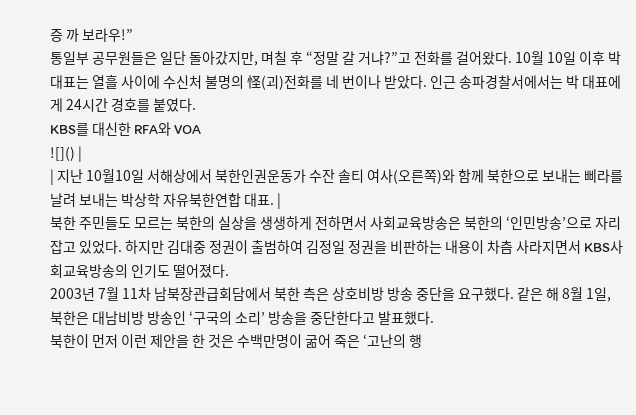증 까 보라우!”
통일부 공무원들은 일단 돌아갔지만, 며칠 후 “정말 갈 거냐?”고 전화를 걸어왔다. 10월 10일 이후 박 대표는 열흘 사이에 수신처 불명의 怪(괴)전화를 네 번이나 받았다. 인근 송파경찰서에서는 박 대표에게 24시간 경호를 붙였다.
KBS를 대신한 RFA와 VOA
![]() |
| 지난 10월10일 서해상에서 북한인권운동가 수잔 솔티 여사(오른쪽)와 함께 북한으로 보내는 삐라를 날려 보내는 박상학 자유북한연합 대표. |
북한 주민들도 모르는 북한의 실상을 생생하게 전하면서 사회교육방송은 북한의 ‘인민방송’으로 자리 잡고 있었다. 하지만 김대중 정권이 출범하여 김정일 정권을 비판하는 내용이 차츰 사라지면서 KBS사회교육방송의 인기도 떨어졌다.
2003년 7월 11차 남북장관급회담에서 북한 측은 상호비방 방송 중단을 요구했다. 같은 해 8월 1일, 북한은 대남비방 방송인 ‘구국의 소리’ 방송을 중단한다고 발표했다.
북한이 먼저 이런 제안을 한 것은 수백만명이 굶어 죽은 ‘고난의 행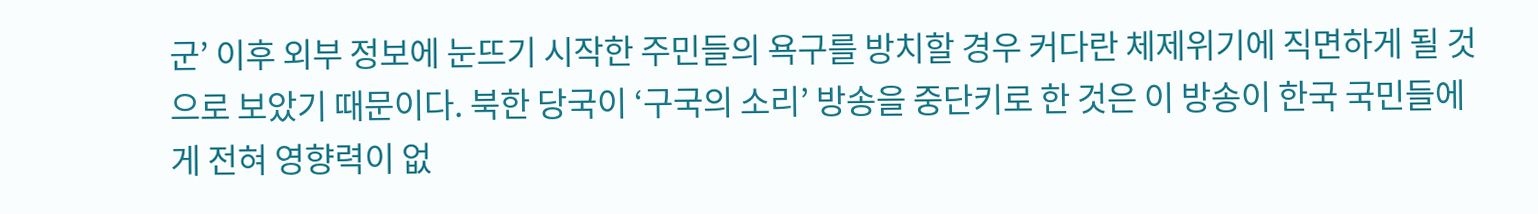군’ 이후 외부 정보에 눈뜨기 시작한 주민들의 욕구를 방치할 경우 커다란 체제위기에 직면하게 될 것으로 보았기 때문이다. 북한 당국이 ‘구국의 소리’ 방송을 중단키로 한 것은 이 방송이 한국 국민들에게 전혀 영향력이 없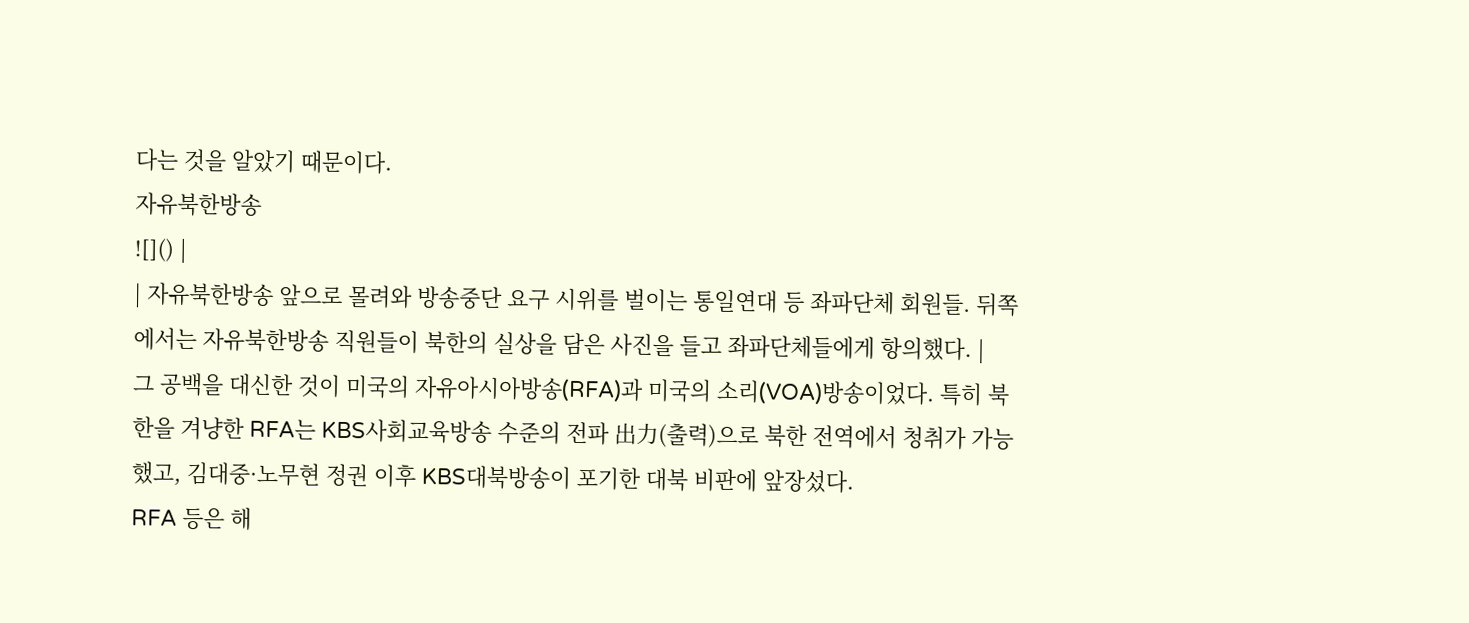다는 것을 알았기 때문이다.
자유북한방송
![]() |
| 자유북한방송 앞으로 몰려와 방송중단 요구 시위를 벌이는 통일연대 등 좌파단체 회원들. 뒤쪽에서는 자유북한방송 직원들이 북한의 실상을 담은 사진을 들고 좌파단체들에게 항의했다. |
그 공백을 대신한 것이 미국의 자유아시아방송(RFA)과 미국의 소리(VOA)방송이었다. 특히 북한을 겨냥한 RFA는 KBS사회교육방송 수준의 전파 出力(출력)으로 북한 전역에서 청취가 가능했고, 김대중·노무현 정권 이후 KBS대북방송이 포기한 대북 비판에 앞장섰다.
RFA 등은 해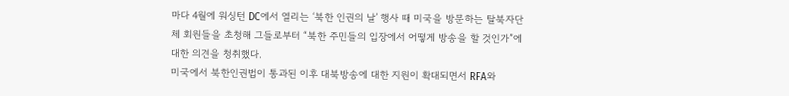마다 4월에 워싱턴 DC에서 열리는 ‘북한 인권의 날’ 행사 때 미국을 방문하는 탈북자단체 회원들을 초청해 그들로부터 “북한 주민들의 입장에서 어떻게 방송을 할 것인가”에 대한 의견을 청취했다.
미국에서 북한인권법이 통과된 이후 대북방송에 대한 지원이 확대되면서 RFA와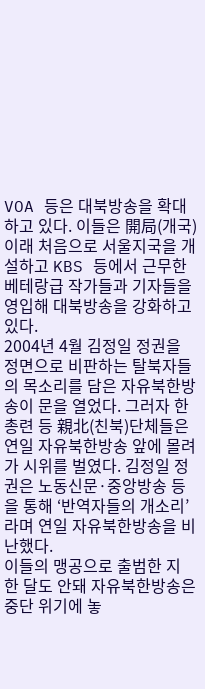VOA 등은 대북방송을 확대하고 있다. 이들은 開局(개국) 이래 처음으로 서울지국을 개설하고 KBS 등에서 근무한 베테랑급 작가들과 기자들을 영입해 대북방송을 강화하고 있다.
2004년 4월 김정일 정권을 정면으로 비판하는 탈북자들의 목소리를 담은 자유북한방송이 문을 열었다. 그러자 한총련 등 親北(친북)단체들은 연일 자유북한방송 앞에 몰려가 시위를 벌였다. 김정일 정권은 노동신문·중앙방송 등을 통해 ‘반역자들의 개소리’라며 연일 자유북한방송을 비난했다.
이들의 맹공으로 출범한 지 한 달도 안돼 자유북한방송은 중단 위기에 놓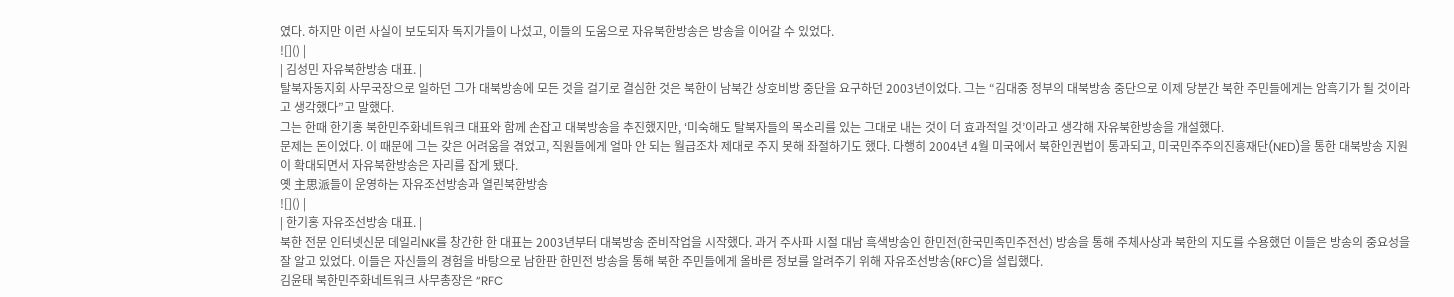였다. 하지만 이런 사실이 보도되자 독지가들이 나섰고, 이들의 도움으로 자유북한방송은 방송을 이어갈 수 있었다.
![]() |
| 김성민 자유북한방송 대표. |
탈북자동지회 사무국장으로 일하던 그가 대북방송에 모든 것을 걸기로 결심한 것은 북한이 남북간 상호비방 중단을 요구하던 2003년이었다. 그는 “김대중 정부의 대북방송 중단으로 이제 당분간 북한 주민들에게는 암흑기가 될 것이라고 생각했다”고 말했다.
그는 한때 한기홍 북한민주화네트워크 대표와 함께 손잡고 대북방송을 추진했지만, ‘미숙해도 탈북자들의 목소리를 있는 그대로 내는 것이 더 효과적일 것’이라고 생각해 자유북한방송을 개설했다.
문제는 돈이었다. 이 때문에 그는 갖은 어려움을 겪었고, 직원들에게 얼마 안 되는 월급조차 제대로 주지 못해 좌절하기도 했다. 다행히 2004년 4월 미국에서 북한인권법이 통과되고, 미국민주주의진흥재단(NED)을 통한 대북방송 지원이 확대되면서 자유북한방송은 자리를 잡게 됐다.
옛 主思派들이 운영하는 자유조선방송과 열린북한방송
![]() |
| 한기홍 자유조선방송 대표. |
북한 전문 인터넷신문 데일리NK를 창간한 한 대표는 2003년부터 대북방송 준비작업을 시작했다. 과거 주사파 시절 대남 흑색방송인 한민전(한국민족민주전선) 방송을 통해 주체사상과 북한의 지도를 수용했던 이들은 방송의 중요성을 잘 알고 있었다. 이들은 자신들의 경험을 바탕으로 남한판 한민전 방송을 통해 북한 주민들에게 올바른 정보를 알려주기 위해 자유조선방송(RFC)을 설립했다.
김윤태 북한민주화네트워크 사무총장은 “RFC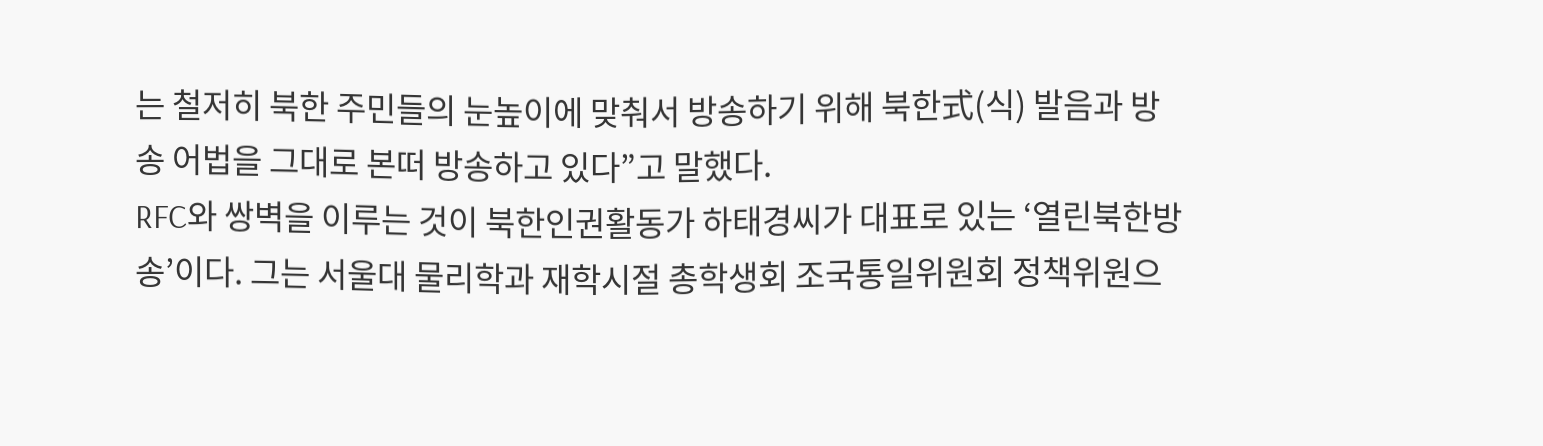는 철저히 북한 주민들의 눈높이에 맞춰서 방송하기 위해 북한式(식) 발음과 방송 어법을 그대로 본떠 방송하고 있다”고 말했다.
RFC와 쌍벽을 이루는 것이 북한인권활동가 하태경씨가 대표로 있는 ‘열린북한방송’이다. 그는 서울대 물리학과 재학시절 총학생회 조국통일위원회 정책위원으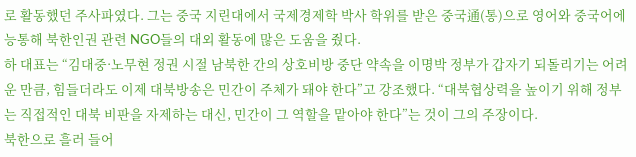로 활동했던 주사파였다. 그는 중국 지린대에서 국제경제학 박사 학위를 받은 중국通(통)으로 영어와 중국어에 능통해 북한인권 관련 NGO들의 대외 활동에 많은 도움을 줬다.
하 대표는 “김대중·노무현 정권 시절 남북한 간의 상호비방 중단 약속을 이명박 정부가 갑자기 되돌리기는 어려운 만큼, 힘들더라도 이제 대북방송은 민간이 주체가 돼야 한다”고 강조했다. “대북협상력을 높이기 위해 정부는 직접적인 대북 비판을 자제하는 대신, 민간이 그 역할을 맡아야 한다”는 것이 그의 주장이다.
북한으로 흘러 들어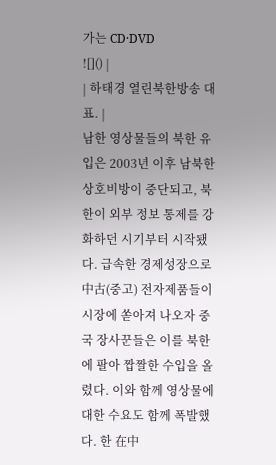가는 CD·DVD
![]() |
| 하태경 열린북한방송 대표. |
남한 영상물들의 북한 유입은 2003년 이후 남북한 상호비방이 중단되고, 북한이 외부 정보 통제를 강화하던 시기부터 시작됐다. 급속한 경제성장으로 中古(중고) 전자제품들이 시장에 쏟아져 나오자 중국 장사꾼들은 이를 북한에 팔아 짭짤한 수입을 올렸다. 이와 함께 영상물에 대한 수요도 함께 폭발했다. 한 在中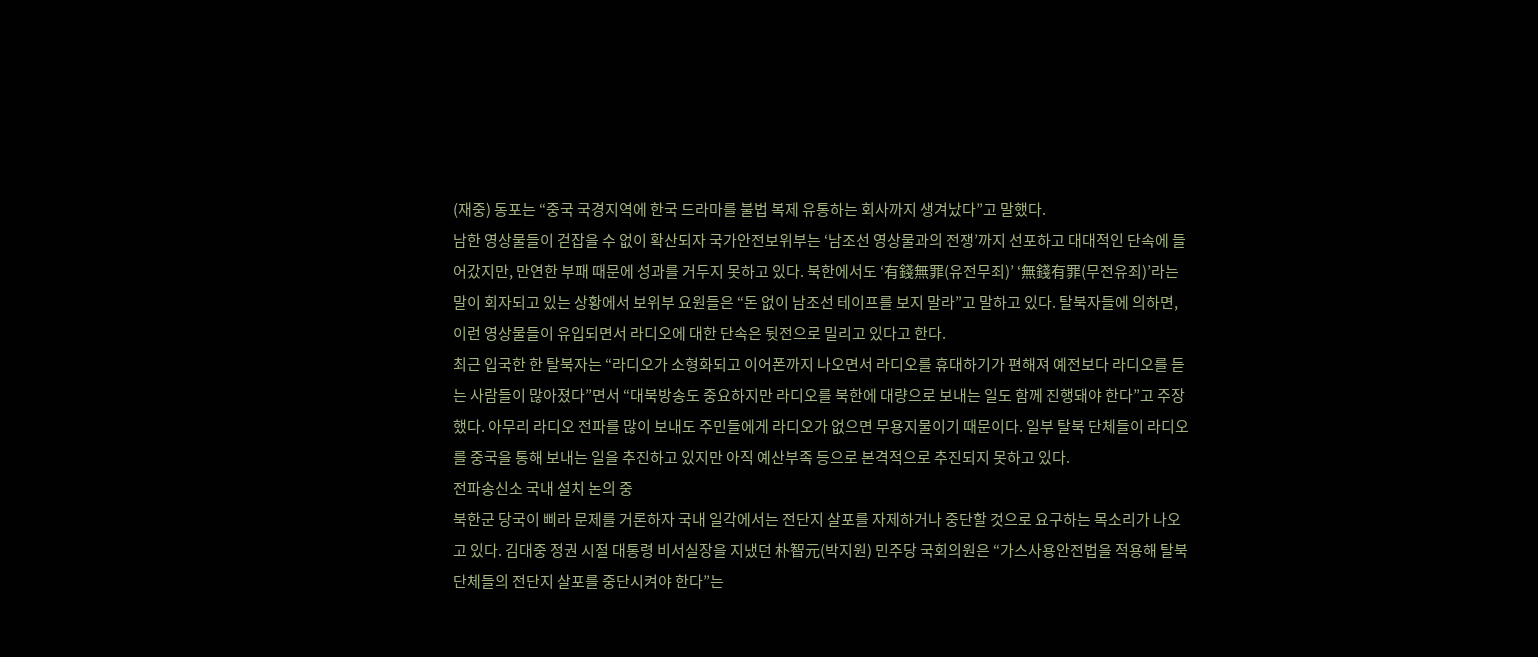(재중) 동포는 “중국 국경지역에 한국 드라마를 불법 복제 유통하는 회사까지 생겨났다”고 말했다.
남한 영상물들이 걷잡을 수 없이 확산되자 국가안전보위부는 ‘남조선 영상물과의 전쟁’까지 선포하고 대대적인 단속에 들어갔지만, 만연한 부패 때문에 성과를 거두지 못하고 있다. 북한에서도 ‘有錢無罪(유전무죄)’ ‘無錢有罪(무전유죄)’라는 말이 회자되고 있는 상황에서 보위부 요원들은 “돈 없이 남조선 테이프를 보지 말라”고 말하고 있다. 탈북자들에 의하면, 이런 영상물들이 유입되면서 라디오에 대한 단속은 뒷전으로 밀리고 있다고 한다.
최근 입국한 한 탈북자는 “라디오가 소형화되고 이어폰까지 나오면서 라디오를 휴대하기가 편해져 예전보다 라디오를 듣는 사람들이 많아졌다”면서 “대북방송도 중요하지만 라디오를 북한에 대량으로 보내는 일도 함께 진행돼야 한다”고 주장했다. 아무리 라디오 전파를 많이 보내도 주민들에게 라디오가 없으면 무용지물이기 때문이다. 일부 탈북 단체들이 라디오를 중국을 통해 보내는 일을 추진하고 있지만 아직 예산부족 등으로 본격적으로 추진되지 못하고 있다.
전파송신소 국내 설치 논의 중
북한군 당국이 삐라 문제를 거론하자 국내 일각에서는 전단지 살포를 자제하거나 중단할 것으로 요구하는 목소리가 나오고 있다. 김대중 정권 시절 대통령 비서실장을 지냈던 朴智元(박지원) 민주당 국회의원은 “가스사용안전법을 적용해 탈북단체들의 전단지 살포를 중단시켜야 한다”는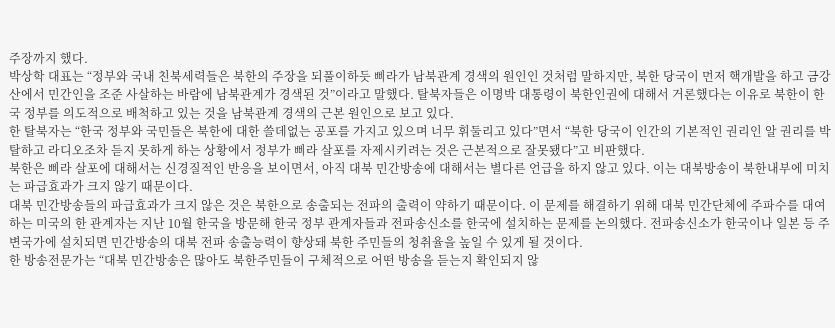주장까지 했다.
박상학 대표는 “정부와 국내 친북세력들은 북한의 주장을 되풀이하듯 삐라가 남북관계 경색의 원인인 것처럼 말하지만, 북한 당국이 먼저 핵개발을 하고 금강산에서 민간인을 조준 사살하는 바람에 남북관계가 경색된 것”이라고 말했다. 탈북자들은 이명박 대통령이 북한인권에 대해서 거론했다는 이유로 북한이 한국 정부를 의도적으로 배척하고 있는 것을 남북관계 경색의 근본 원인으로 보고 있다.
한 탈북자는 “한국 정부와 국민들은 북한에 대한 쓸데없는 공포를 가지고 있으며 너무 휘둘리고 있다”면서 “북한 당국이 인간의 기본적인 권리인 알 권리를 박탈하고 라디오조차 듣지 못하게 하는 상황에서 정부가 삐라 살포를 자제시키려는 것은 근본적으로 잘못됐다”고 비판했다.
북한은 삐라 살포에 대해서는 신경질적인 반응을 보이면서, 아직 대북 민간방송에 대해서는 별다른 언급을 하지 않고 있다. 이는 대북방송이 북한내부에 미치는 파급효과가 크지 않기 때문이다.
대북 민간방송들의 파급효과가 크지 않은 것은 북한으로 송출되는 전파의 출력이 약하기 때문이다. 이 문제를 해결하기 위해 대북 민간단체에 주파수를 대여하는 미국의 한 관계자는 지난 10월 한국을 방문해 한국 정부 관계자들과 전파송신소를 한국에 설치하는 문제를 논의했다. 전파송신소가 한국이나 일본 등 주변국가에 설치되면 민간방송의 대북 전파 송출능력이 향상돼 북한 주민들의 청취율을 높일 수 있게 될 것이다.
한 방송전문가는 “대북 민간방송은 많아도 북한주민들이 구체적으로 어떤 방송을 듣는지 확인되지 않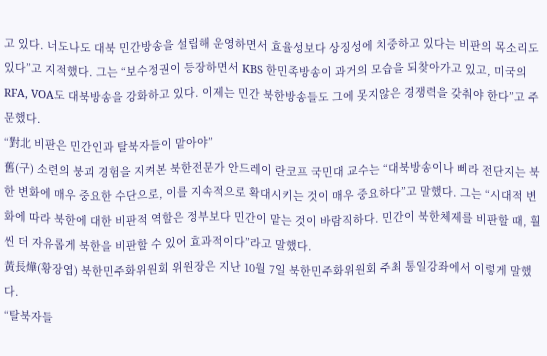고 있다. 너도나도 대북 민간방송을 설립해 운영하면서 효율성보다 상징성에 치중하고 있다는 비판의 목소리도 있다”고 지적했다. 그는 “보수정권이 등장하면서 KBS 한민족방송이 과거의 모습을 되찾아가고 있고, 미국의 RFA, VOA도 대북방송을 강화하고 있다. 이제는 민간 북한방송들도 그에 못지않은 경쟁력을 갖춰야 한다”고 주문했다.
“對北 비판은 민간인과 탈북자들이 맡아야”
舊(구) 소련의 붕괴 경험을 지켜본 북한전문가 안드레이 란코프 국민대 교수는 “대북방송이나 삐라 전단지는 북한 변화에 매우 중요한 수단으로, 이를 지속적으로 확대시키는 것이 매우 중요하다”고 말했다. 그는 “시대적 변화에 따라 북한에 대한 비판적 역할은 정부보다 민간이 맡는 것이 바람직하다. 민간이 북한체제를 비판할 때, 훨씬 더 자유롭게 북한을 비판할 수 있어 효과적이다”라고 말했다.
黃長燁(황장엽) 북한민주화위원회 위원장은 지난 10월 7일 북한민주화위원회 주최 통일강좌에서 이렇게 말했다.
“탈북자들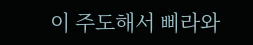이 주도해서 삐라와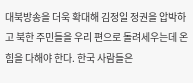대북방송을 더욱 확대해 김정일 정권을 압박하고 북한 주민들을 우리 편으로 돌려세우는데 온 힘을 다해야 한다. 한국 사람들은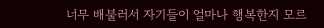너무 배불러서 자기들이 얼마나 행복한지 모르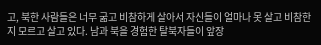고, 북한 사람들은 너무 굶고 비참하게 살아서 자신들이 얼마나 못 살고 비참한지 모르고 살고 있다. 남과 북을 경험한 탈북자들이 앞장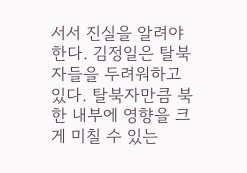서서 진실을 알려야 한다. 김정일은 탈북자들을 두려워하고 있다. 탈북자만큼 북한 내부에 영향을 크게 미칠 수 있는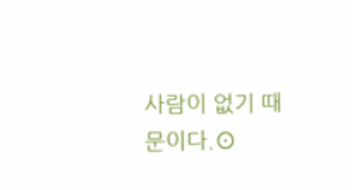사람이 없기 때문이다.⊙